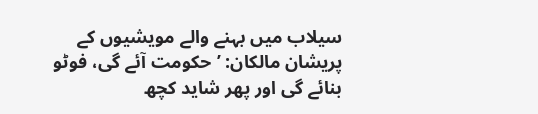سیلاب میں بہنے والے مویشیوں کے پریشان مالکان: ’حکومت آئے گی، فوٹو بنائے گی اور پھر شاید کچھ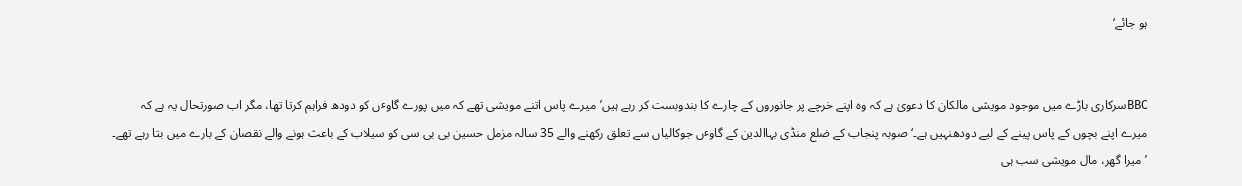ہو جائے‘


BBCسرکاری باڑے میں موجود مویشی مالکان کا دعویٰ ہے کہ وہ اپنے خرچے پر جانوروں کے چارے کا بندوبست کر رہے ہیں’میرے پاس اتنے مویشی تھے کہ میں پورے گاوٴں کو دودھ فراہم کرتا تھا، مگر اب صورتحال یہ ہے کہ میرے اپنے بچوں کے پاس پینے کے لیے دودھنہیں ہے۔‘صوبہ پنجاب کے ضلع منڈی بہاالدین کے گاوٴں جوکالیاں سے تعلق رکھنے والے 35 سالہ مزمل حسین بی بی سی کو سیلاب کے باعث ہونے والے نقصان کے بارے میں بتا رہے تھے۔ ’میرا گھر، مال مویشی سب ہی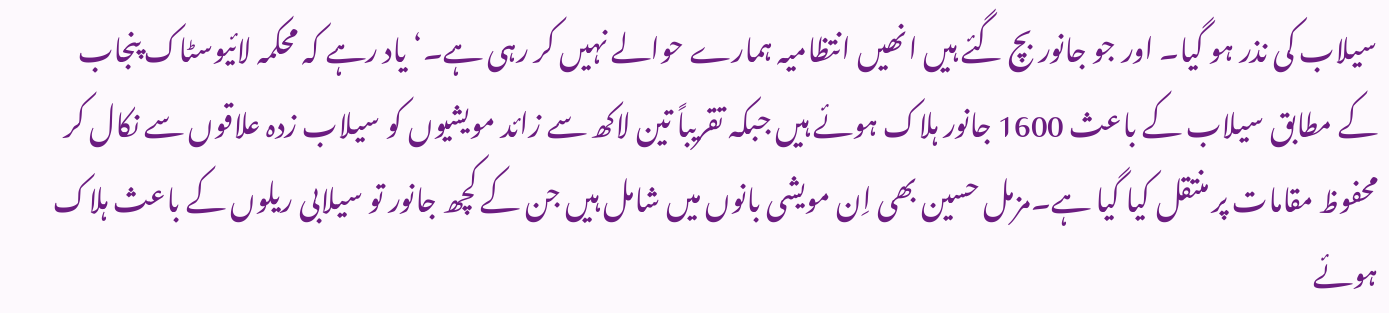سیلاب کی نذر ہو گیا۔ اور جو جانور بچ گئے ہیں انھیں انتظامیہ ہمارے حوالے نہیں کر رہی ہے۔‘یاد رہے کہ محکمہ لائیوسٹاک پنجاب کے مطابق سیلاب کے باعث 1600 جانور ہلاک ہوئے ہیں جبکہ تقریباً تین لاکھ سے زائد مویشیوں کو سیلاب زدہ علاقوں سے نکال کر محفوظ مقامات پر منتقل کیا گیا ہے۔مزمل حسین بھی اِن مویشی بانوں میں شامل ہیں جن کے کچھ جانور تو سیلابی ریلوں کے باعث ہلاک ہوئے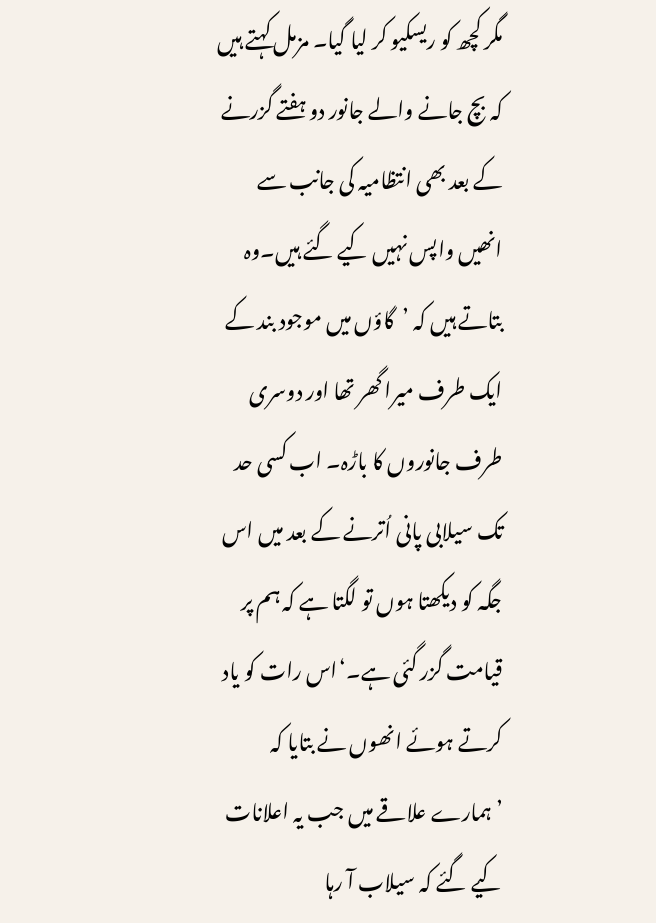مگر کچھ کو ریسکیو کر لیا گیا۔ مزمل کہتے ہیں کہ بچ جانے والے جانور دو ہفتے گزرنے کے بعد بھی انتظامیہ کی جانب سے انھیں واپس نہیں کیے گئے ہیں۔وہ بتاتے ہیں کہ ’گاؤں میں موجود بند کے ایک طرف میرا گھر تھا اور دوسری طرف جانوروں کا باڑہ۔ اب کسی حد تک سیلابی پانی اُترنے کے بعد میں اس جگہ کو دیکھتا ہوں تو لگتا ہے کہ ہم پر قیامت گزر گئی ہے۔‘اس رات کو یاد کرتے ہوئے انھوں نے بتایا کہ ’ہمارے علاقے میں جب یہ اعلانات کیے گئے کہ سیلاب آ رہا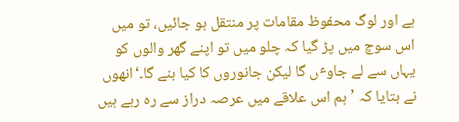ہے اور لوگ محفوظ مقامات پر منتقل ہو جائیں، تو میں اس سوچ میں پڑ گیا کہ چلو میں تو اپنے گھر والوں کو یہاں سے لے جاوٴں گا لیکن جانوروں کا کیا بنے گا۔‘انھوں نے بتایا کہ ’ہم اس علاقے میں عرصہ دراز سے رہ رہے ہیں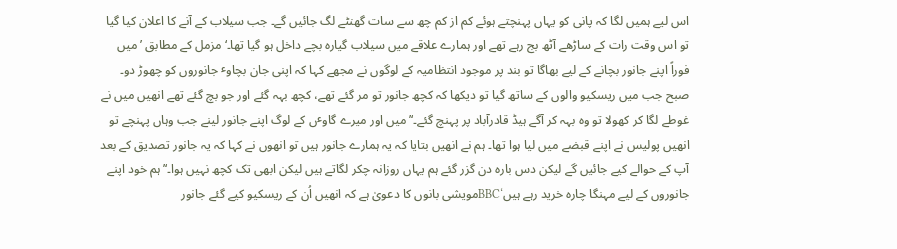اس لیے ہمیں لگا کہ پانی کو یہاں پہنچتے ہوئے کم از کم چھ سے سات گھنٹے لگ جائیں گے۔ جب سیلاب کے آنے کا اعلان کیا گیا تو اس وقت رات کے ساڑھے آٹھ بج رہے تھے اور ہمارے علاقے میں سیلاب گیارہ بچے داخل ہو گیا تھا۔‘مزمل کے مطابق ’میں فوراً اپنے جانور بچانے کے لیے بھاگا تو بند پر موجود انتظامیہ کے لوگوں نے مجھے کہا کہ اپنی جان بچاوٴ جانوروں کو چھوڑ دو۔ صبح جب میں ریسکیو والوں کے ساتھ گیا تو دیکھا کہ کچھ جانور تو مر گئے تھے، کچھ بہہ گئے اور جو بچ گئے تھے انھیں میں نے غوطے لگا کر کھولا تو وہ بہہ کر آگے ہیڈ قادرآباد پر پہنچ گئے۔‘’میں اور میرے گاوٴں کے لوگ اپنے جانور لینے جب وہاں پہنچے تو انھیں پولیس نے اپنے قبضے میں لیا ہوا تھا۔ ہم نے انھیں بتایا کہ یہ ہمارے جانور ہیں تو انھوں نے کہا کہ یہ جانور تصدیق کے بعد آپ کے حوالے کیے جائیں گے لیکن دس بارہ دن گزر گئے ہم یہاں روزانہ چکر لگاتے ہیں لیکن ابھی تک کچھ نہیں ہوا۔‘’ہم خود اپنے جانوروں کے لیے مہنگا چارہ خرید رہے ہیں‘BBCمویشی بانوں کا دعویٰ ہے کہ انھیں اُن کے ریسکیو کیے گئے جانور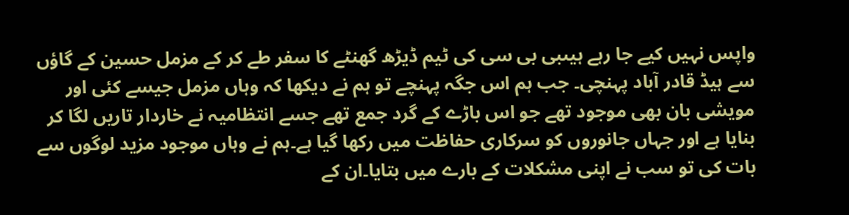واپس نہیں کیے جا رہے ہیںبی بی سی کی ٹیم ڈیڑھ گھنٹے کا سفر طے کر کے مزمل حسین کے گاؤں سے ہیڈ قادر آباد پہنچی۔ جب ہم اس جگہ پہنچے تو ہم نے دیکھا کہ وہاں مزمل جیسے کئی اور مویشی بان بھی موجود تھے جو اس باڑے کے گرد جمع تھے جسے انتظامیہ نے خاردار تاریں لگا کر بنایا ہے اور جہاں جانوروں کو سرکاری حفاظت میں رکھا گیا ہے۔ہم نے وہاں موجود مزید لوگوں سے بات کی تو سب نے اپنی مشکلات کے بارے میں بتایا۔ان کے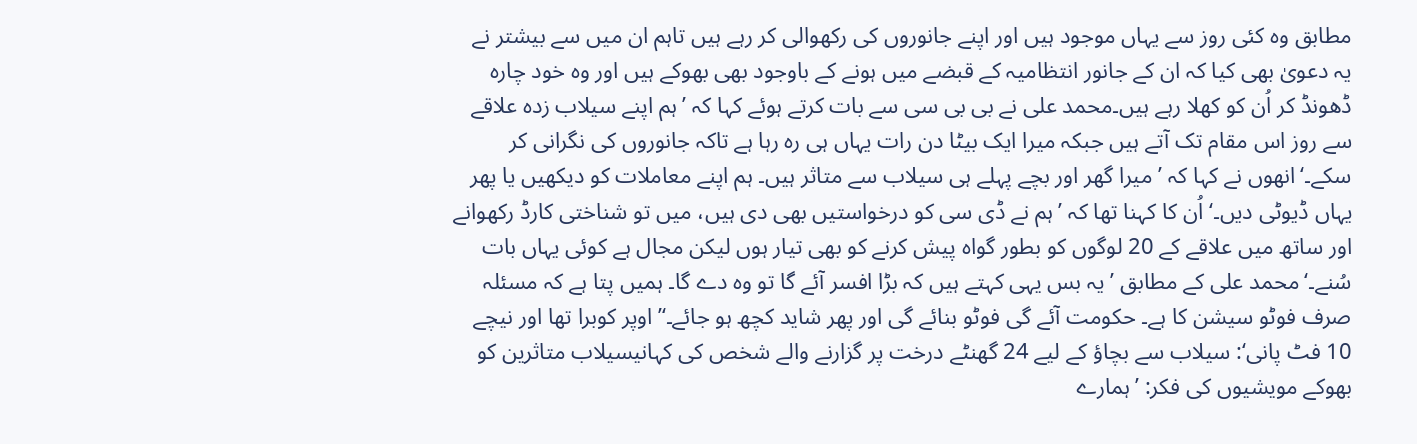مطابق وہ کئی روز سے یہاں موجود ہیں اور اپنے جانوروں کی رکھوالی کر رہے ہیں تاہم ان میں سے بیشتر نے یہ دعویٰ بھی کیا کہ ان کے جانور انتظامیہ کے قبضے میں ہونے کے باوجود بھی بھوکے ہیں اور وہ خود چارہ ڈھونڈ کر اُن کو کھلا رہے ہیں۔محمد علی نے بی بی سی سے بات کرتے ہوئے کہا کہ ’ہم اپنے سیلاب زدہ علاقے سے روز اس مقام تک آتے ہیں جبکہ میرا ایک بیٹا دن رات یہاں ہی رہ رہا ہے تاکہ جانوروں کی نگرانی کر سکے۔‘انھوں نے کہا کہ ’میرا گھر اور بچے پہلے ہی سیلاب سے متاثر ہیں۔ ہم اپنے معاملات کو دیکھیں یا پھر یہاں ڈیوٹی دیں۔‘اُن کا کہنا تھا کہ ’ہم نے ڈی سی کو درخواستیں بھی دی ہیں، میں تو شناختی کارڈ رکھوانے اور ساتھ میں علاقے کے 20 لوگوں کو بطور گواہ پیش کرنے کو بھی تیار ہوں لیکن مجال ہے کوئی یہاں بات سُنے۔‘محمد علی کے مطابق ’یہ بس یہی کہتے ہیں کہ بڑا افسر آئے گا تو وہ دے گا۔ ہمیں پتا ہے کہ مسئلہ صرف فوٹو سیشن کا ہے۔ حکومت آئے گی فوٹو بنائے گی اور پھر شاید کچھ ہو جائے۔‘’اوپر کوبرا تھا اور نیچے 10 فٹ پانی‘: سیلاب سے بچاؤ کے لیے 24 گھنٹے درخت پر گزارنے والے شخص کی کہانیسیلاب متاثرین کو بھوکے مویشیوں کی فکر: ’ہمارے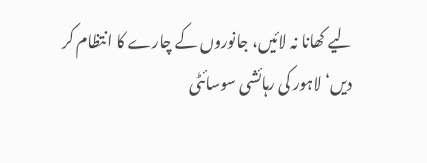لیے کھانا نہ لائیں، جانوروں کے چارے کا انتظام کر دیں‘ لاہور کی رہائشی سوسائٹی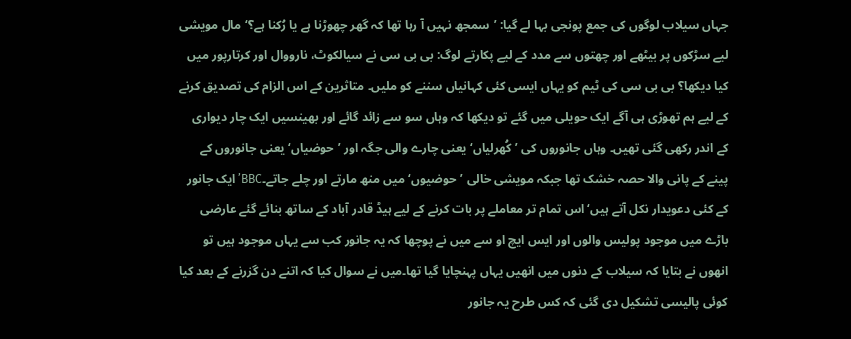جہاں سیلاب لوگوں کی جمع پونجی بہا لے گیا: ’سمجھ نہیں آ رہا تھا کہ گھر چھوڑنا ہے یا رُکنا ہے؟‘مال مویشی لیے سڑکوں پر بیٹھے اور چھتوں سے مدد کے لیے پکارتے لوگ: بی بی سی نے سیالکوٹ، نارووال اور کرتارپور میں کیا دیکھا؟ بی بی سی کی ٹیم کو یہاں ایسی کئی کہانیاں سننے کو ملیں۔ متاثرین کے اس الزام کی تصدیق کرنے کے لیے ہم تھوڑی ہی آگے ایک حویلی میں گئے تو دیکھا کہ وہاں سو سے زائد گائے اور بھینسیں ایک چار دیواری کے اندر رکھی گئی تھیں۔ وہاں جانوروں کی ’کُھرلیاں‘ یعنی چارے والی جگہ اور ’حوضیاں‘ یعنی جانوروں کے پینے کے پانی والا حصہ خشک تھا جبکہ مویشی خالی ’حوضیوں‘ میں منھ مارتے اور چلے جاتے۔BBC’ایک جانور کے کئی دعویدار نکل آتے ہیں‘اس تمام تر معاملے پر بات کرنے کے لیے ہیڈ قادر آباد کے ساتھ بنائے گئے عارضی باڑے میں موجود پولیس والوں اور ایس ایچ او سے میں نے پوچھا کہ یہ جانور کب سے یہاں موجود ہیں تو انھوں نے بتایا کہ سیلاب کے دنوں میں انھیں یہاں پہنچایا گیا تھا۔میں نے سوال کیا کہ اتنے دن گزرنے کے بعد کیا کوئی پالیسی تشکیل دی گئی کہ کس طرح یہ جانور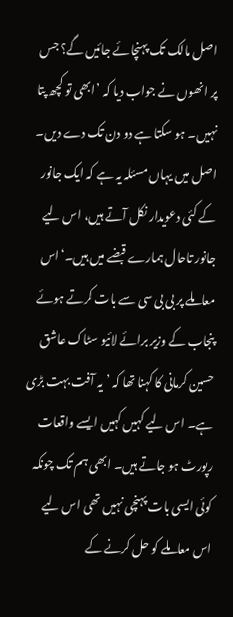اصل مالک تک پہنچائے جائیں گے؟ جس پر انھوں نے جواب دیا کہ ’ابھی تو کچھ پتا نہیں۔ ہو سکتا ہے دو دن تک دے دیں۔ اصل میں یہاں مسئلہ یہ ہے کہ ایک جانور کے کئی دعویدار نکل آتے ہیں، اس لیے جانور تاحال ہمارے قبضے میں ہیں۔‘اس معاملے پر بی بی سی سے بات کرتے ہوئے پنجاب کے وزیر برائے لائیو سٹاک عاشق حسین کرمانی کا کہنا تھا کہ ’یہ آفت بہت بڑی ہے۔ اس لیے کہیں کہیں ایسے واقعات رپورٹ ہو جاتے ہیں۔ ابھی ہم تک چونکہ کوئی ایسی بات پہنچی نہیں تھی اس لیے اس معاملے کو حل کرنے کے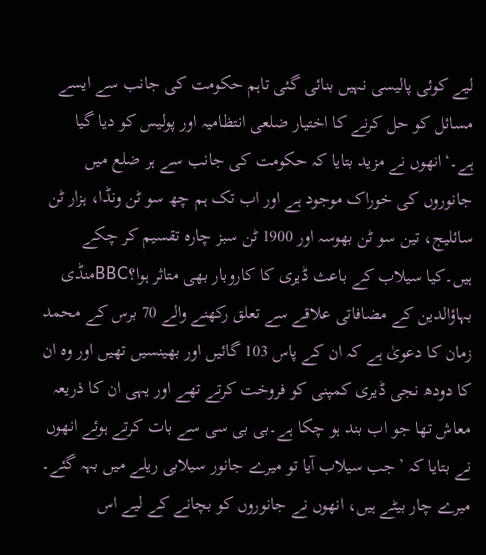لیے کوئی پالیسی نہیں بنائی گئی تاہم حکومت کی جانب سے ایسے مسائل کو حل کرنے کا اختیار ضلعی انتظامیہ اور پولیس کو دیا گیا ہے۔‘انھوں نے مزید بتایا کہ حکومت کی جانب سے ہر ضلع میں جانوروں کی خوراک موجود ہے اور اب تک ہم چھ سو ٹن ونڈا، ہزار ٹن سائلیج، تین سو ٹن بھوسہ اور 1900 ٹن سبز چارہ تقسیم کر چکے ہیں۔کیا سیلاب کے باعث ڈیری کا کاروبار بھی متاثر ہوا؟BBCمنڈی بہاؤالدین کے مضافاتی علاقے سے تعلق رکھنے والے 70 برس کے محمد زمان کا دعویٰ ہے کہ ان کے پاس 103 گائیں اور بھینسیں تھیں اور وہ ان کا دودھ نجی ڈیری کمپنی کو فروخت کرتے تھے اور یہی ان کا ذریعہ معاش تھا جو اب بند ہو چکا ہے۔بی بی سی سے بات کرتے ہوئے انھوں نے بتایا کہ ’جب سیلاب آیا تو میرے جانور سیلابی ریلے میں بہہ گئے۔ میرے چار بیٹے ہیں، انھوں نے جانوروں کو بچانے کے لیے اس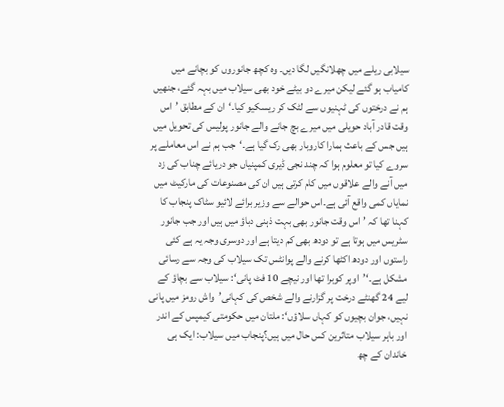سیلابی ریلے میں چھلانگیں لگا دیں۔ وہ کچھ جانوروں کو بچانے میں کامیاب ہو گئے لیکن میرے دو بیٹے خود بھی سیلاب میں بہہ گئے، جنھیں ہم نے درختوں کی ٹہنیوں سے لٹک کر ریسکیو کیا۔‘ان کے مطابق ’اس وقت قادر آباد حویلی میں میرے بچ جانے والے جانور پولیس کی تحویل میں ہیں جس کے باعث ہمارا کاروبار بھی رک گیا ہے۔‘جب ہم نے اس معاملے پر سروے کیا تو معلوم ہوا کہ چند نجی ڈیری کمپنیاں جو دریائے چناب کی زد میں آنے والے علاقوں میں کام کرتی ہیں ان کی مصنوعات کی مارکیٹ میں نمایاں کمی واقع آئی ہے۔اس حوالے سے وزیر برائے لائیو سٹاک پنجاب کا کہنا تھا کہ ’اس وقت جانور بھی بہت ذہنی دباؤ میں ہیں اور جب جانور سٹریس میں ہوتا ہے تو دودھ بھی کم دیتا ہے اور دوسری وجہ یہ ہے کئی راستوں اور دودھ اکٹھا کرنے والے پوانٹس تک سیلاب کی وجہ سے رسائی مشکل ہے۔‘’اوپر کوبرا تھا اور نیچے 10 فٹ پانی‘: سیلاب سے بچاؤ کے لیے 24 گھنٹے درخت پر گزارنے والے شخص کی کہانی’واش رومز میں پانی نہیں، جوان بچیوں کو کہاں سلاؤں‘: ملتان میں حکومتی کیمپس کے اندر اور باہر سیلاب متاثرین کس حال میں ہیں؟پنجاب میں سیلاب: ایک ہی خاندان کے چھ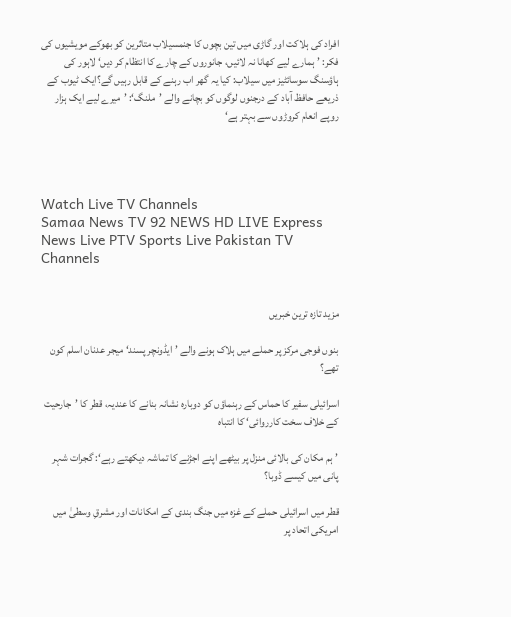افراد کی ہلاکت اور گاڑی میں تین بچوں کا جنمسیلاب متاثرین کو بھوکے مویشیوں کی فکر: ’ہمارے لیے کھانا نہ لائیں، جانوروں کے چارے کا انتظام کر دیں‘ لاہور کی ہاؤسنگ سوسائٹیز میں سیلاب: کیا یہ گھر اب رہنے کے قابل رہیں گے؟ایک ٹیوب کے ذریعے حافظ آباد کے درجنوں لوگوں کو بچانے والے ’ملنگ‘: ’میرے لیے ایک ہزار روپے انعام کروڑوں سے بہتر ہے‘




Watch Live TV Channels
Samaa News TV 92 NEWS HD LIVE Express News Live PTV Sports Live Pakistan TV Channels


مزید تازہ ترین خبریں

بنوں فوجی مرکز پر حملے میں ہلاک ہونے والے ’ایڈونچر پسند‘ میجر عدنان اسلم کون تھے؟

اسرائیلی سفیر کا حماس کے رہنماؤں کو دوبارہ نشانہ بنانے کا عندیہ، قطر کا ’جارحیت کے خلاف سخت کارروائی‘ کا انتباہ

’ہم مکان کی بالائی منزل پر بیٹھے اپنے اجڑنے کا تماشہ دیکھتے رہے‘: گجرات شہر پانی میں کیسے ڈوبا؟

قطر میں اسرائیلی حملے کے غزہ میں جنگ بندی کے امکانات اور مشرقِ وسطیٰ میں امریکی اتحاد پر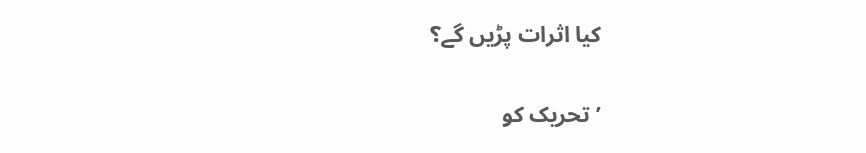کیا اثرات پڑیں گے؟

’تحریک کو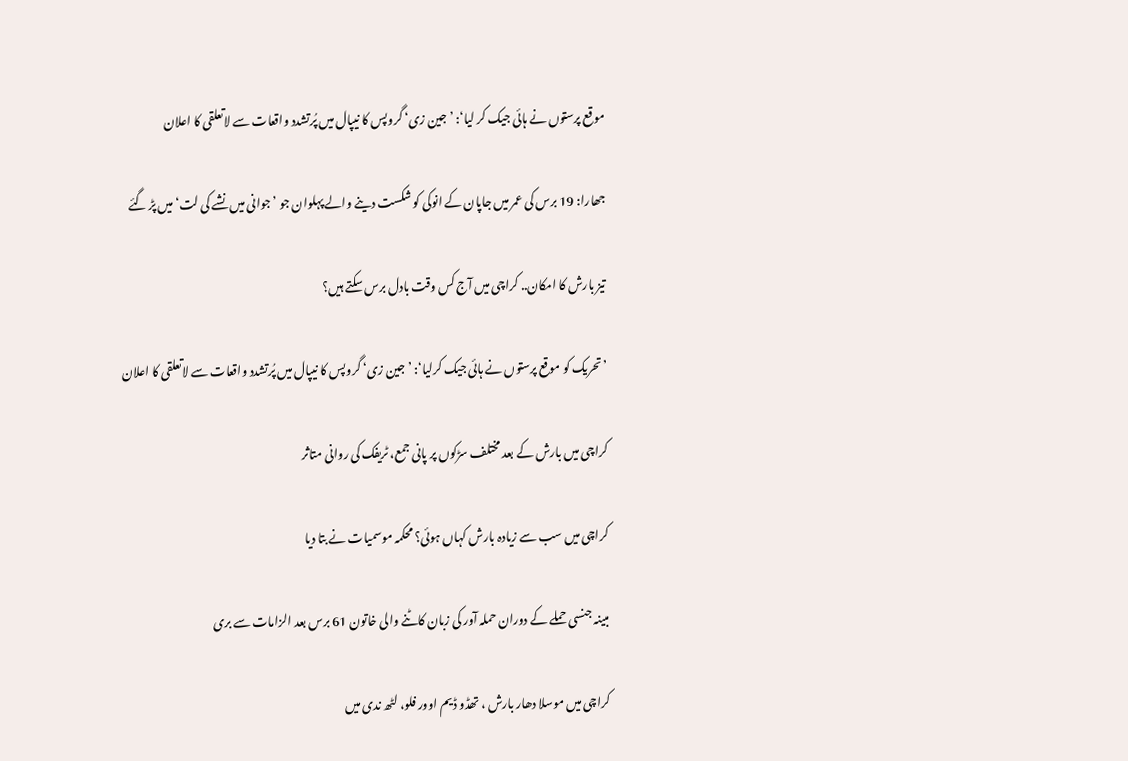موقع پرستوں نے ہائی جیک کر لیا‘: ’جین زی‘ گروپس کا نیپال میں پُرتشدد واقعات سے لاتعلقی کا اعلان

جھارا: 19 برس کی عمر میں جاپان کے انوکی کو شکست دینے والے پہلوان جو ’جوانی میں نشے کی لت‘ میں پڑ گئے

تیز بارش کا امکان.. کراچی میں آج کس وقت بادل برس سکتے ہیں؟

’تحریک کو موقع پرستوں نے ہائی جیک کرلیا‘: ’جین زی‘ گروپس کا نیپال میں پُرتشدد واقعات سے لاتعلقی کا اعلان

کراچی میں بارش کے بعد مختلف سڑکوں پر پانی جمع، ٹریفک کی روانی متاثر

کراچی میں سب سے زیادہ بارش کہاں ہوئی؟ محکمہ موسمیات نے بتا دیا

مبینہ جنسی حملے کے دوران حملہ آور کی زبان کاٹنے والی خاتون 61 برس بعد الزامات سے بری

کراچی میں موسلا دھار بارش ، تھڈو ڈیم اوور فلو، لٹھ ندی میں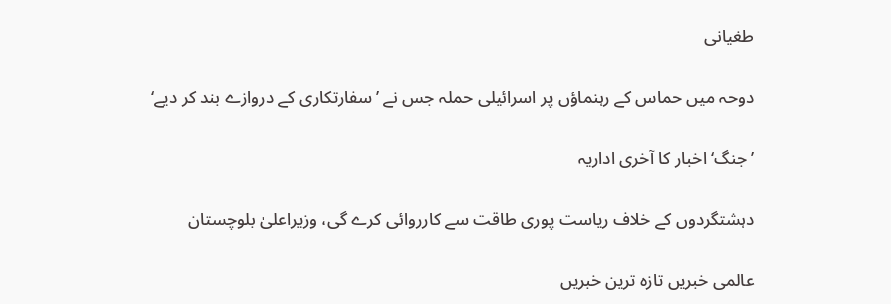طغیانی

دوحہ میں حماس کے رہنماؤں پر اسرائیلی حملہ جس نے ’سفارتکاری کے دروازے بند کر دیے‘

’جنگ‘ اخبار کا آخری اداریہ

دہشتگردوں کے خلاف ریاست پوری طاقت سے کارروائی کرے گی، وزیراعلیٰ بلوچستان

عالمی خبریں تازہ ترین خبریں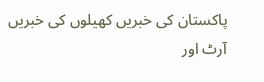پاکستان کی خبریں کھیلوں کی خبریں
آرٹ اور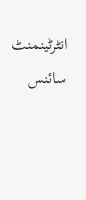انٹرٹینمنٹ سائنس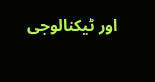اور ٹیکنالوجی